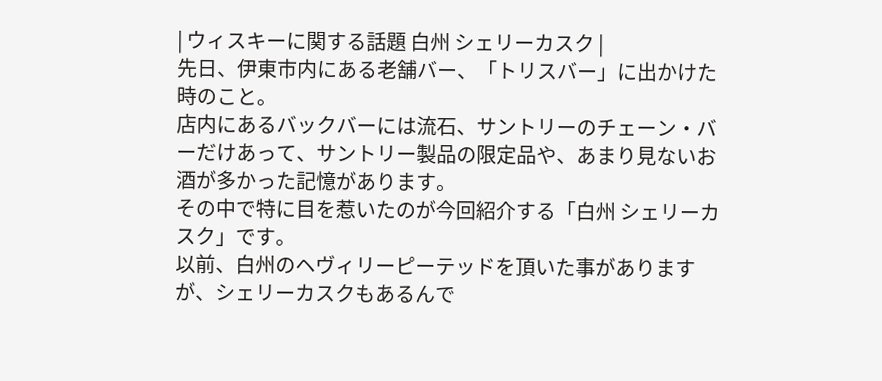| ウィスキーに関する話題 白州 シェリーカスク |
先日、伊東市内にある老舗バー、「トリスバー」に出かけた時のこと。
店内にあるバックバーには流石、サントリーのチェーン・バーだけあって、サントリー製品の限定品や、あまり見ないお酒が多かった記憶があります。
その中で特に目を惹いたのが今回紹介する「白州 シェリーカスク」です。
以前、白州のヘヴィリーピーテッドを頂いた事がありますが、シェリーカスクもあるんで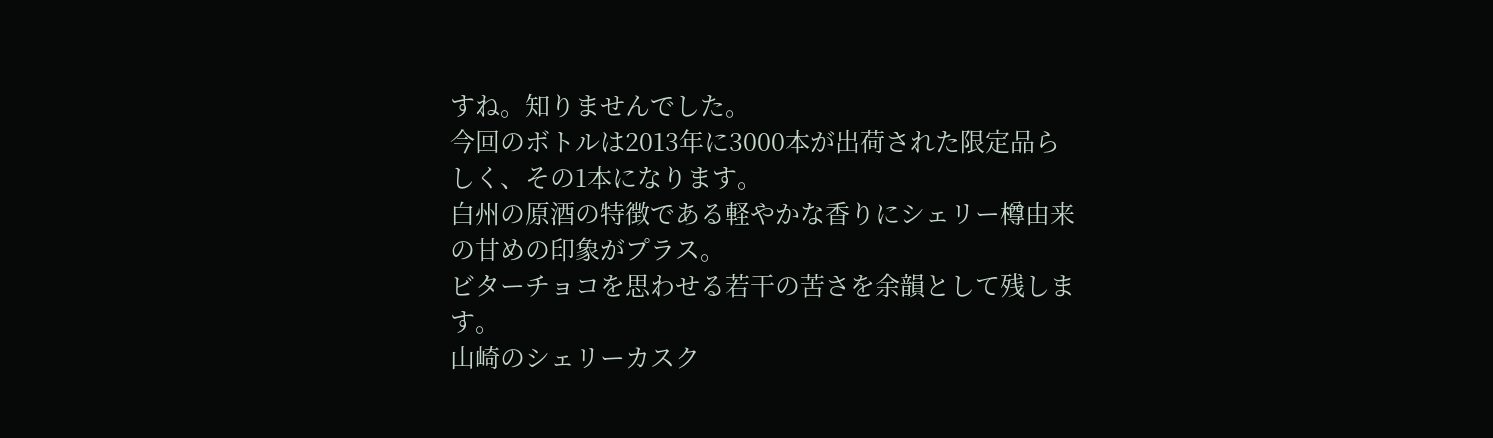すね。知りませんでした。
今回のボトルは2013年に3000本が出荷された限定品らしく、その1本になります。
白州の原酒の特徴である軽やかな香りにシェリー樽由来の甘めの印象がプラス。
ビターチョコを思わせる若干の苦さを余韻として残します。
山崎のシェリーカスク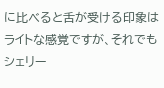に比べると舌が受ける印象はライトな感覚ですが、それでもシェリー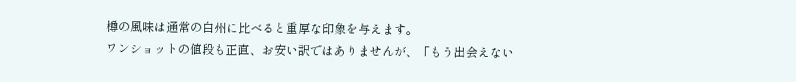樽の風味は通常の白州に比べると重厚な印象を与えます。
ワンショットの値段も正直、お安い訳ではありませんが、「もう出会えない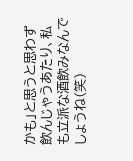かも」と思うと思わず飲んじゃうあたり、私も立派な酒飲みなんでしょうね(笑)